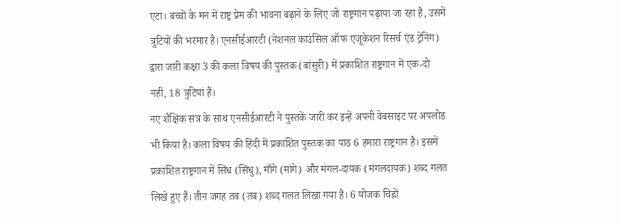एटा। बच्चों के मन में राष्ट्र प्रेम की भावना बढ़ाने के लिए जो राष्ट्रगान पढ़ाया जा रहा है, उसमें त्रुटियों की भरमार है। एनसीईआरटी (नेशनल काउंसिल ऑफ एजूकेशन रिसर्च एंड ट्रेनिंग) द्वारा जारी कक्षा 3 की कला विषय की पुस्तक (बांसुरी) में प्रकाशित राष्ट्रगान में एक-दो नहीं, 18 त्रुटियां हैं।
नए शैक्षिक सत्र के साथ एनसीईआरटी ने पुस्तकें जारी कर इन्हें अपनी वेबसाइट पर अपलोड भी किया है। कला विषय की हिंदी में प्रकाशित पुस्तक का पाठ 6 हमारा राष्ट्रगान है। इसमें प्रकाशित राष्ट्रगान में सिंध (सिंधु), माँगे (मांगे) और मंगल-दायक (मंगलदायक) शब्द गलत लिखे हुए हैं। तीन जगह तव (तब) शब्द गलत लिखा गया है। 6 योजक चिह्नों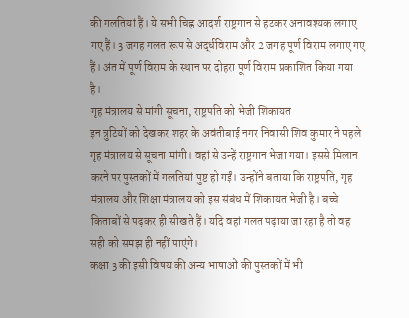की गलतियां हैं। ये सभी चिह्न आदर्श राष्ट्रगान से हटकर अनावश्यक लगाए गए हैं। 3 जगह गलत रूप से अर्द्धविराम और 2 जगह पूर्ण विराम लगाए गए हैं। अंत में पूर्ण विराम के स्थान पर दोहरा पूर्ण विराम प्रकाशित किया गया है।
गृह मंत्रालय से मांगी सूचना, राष्ट्रपति को भेजी शिकायत
इन त्रुटियों को देखकर शहर के अवंतीबाई नगर निवासी शिव कुमार ने पहले गृह मंत्रालय से सूचना मांगी। वहां से उन्हें राष्ट्रगान भेजा गया। इससे मिलान करने पर पुस्तकों में गलतियां पुष्ट हो गईं। उन्होंने बताया कि राष्ट्रपति, गृह मंत्रालय और शिक्षा मंत्रालय को इस संबंध में शिकायत भेजी है। बच्चे किताबों से पढ़कर ही सीखते हैं। यदि वहां गलत पढ़ाया जा रहा है तो वह सही को समझ ही नहीं पाएंगे।
कक्षा 3 की इसी विषय की अन्य भाषाओं की पुस्तकों में भी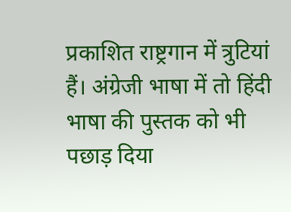प्रकाशित राष्ट्रगान में त्रुटियां हैं। अंग्रेजी भाषा में तो हिंदी भाषा की पुस्तक को भी पछाड़ दिया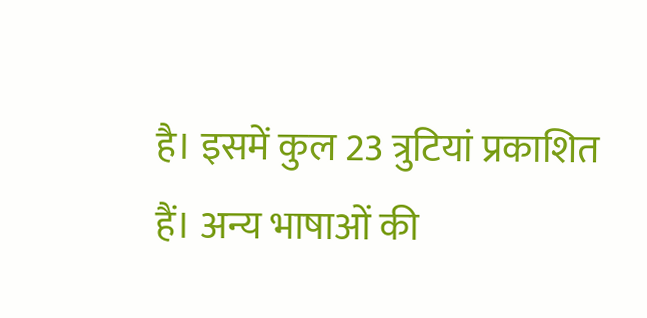है। इसमें कुल 23 त्रुटियां प्रकाशित हैं। अन्य भाषाओं की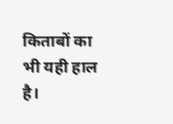किताबों का भी यही हाल है।